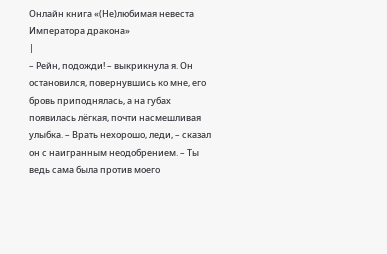Онлайн книга «(Не)любимая невеста Императора дракона»
|
– Рейн, подожди! – выкрикнула я. Он остановился, повернувшись ко мне, его бровь приподнялась, а на губах появилась лёгкая, почти насмешливая улыбка. – Врать нехорошо, леди, – сказал он с наигранным неодобрением. – Ты ведь сама была против моего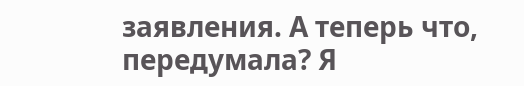заявления. А теперь что, передумала? Я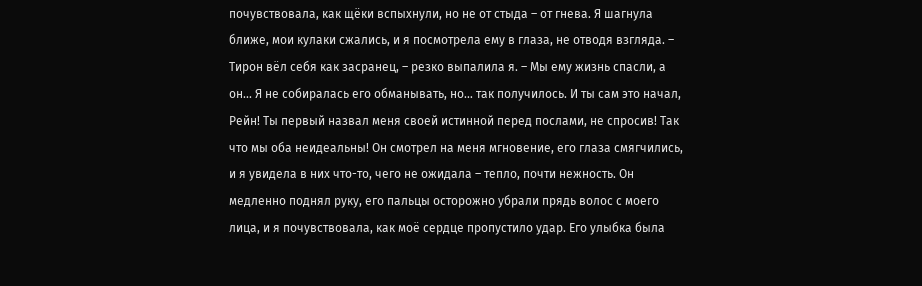почувствовала, как щёки вспыхнули, но не от стыда – от гнева. Я шагнула ближе, мои кулаки сжались, и я посмотрела ему в глаза, не отводя взгляда. – Тирон вёл себя как засранец, – резко выпалила я. – Мы ему жизнь спасли, а он... Я не собиралась его обманывать, но… так получилось. И ты сам это начал, Рейн! Ты первый назвал меня своей истинной перед послами, не спросив! Так что мы оба неидеальны! Он смотрел на меня мгновение, его глаза смягчились, и я увидела в них что-то, чего не ожидала – тепло, почти нежность. Он медленно поднял руку, его пальцы осторожно убрали прядь волос с моего лица, и я почувствовала, как моё сердце пропустило удар. Его улыбка была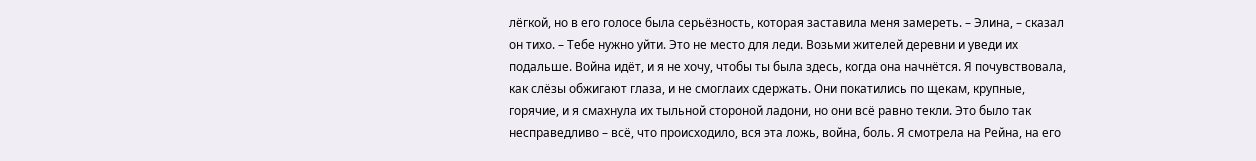лёгкой, но в его голосе была серьёзность, которая заставила меня замереть. – Элина, – сказал он тихо. – Тебе нужно уйти. Это не место для леди. Возьми жителей деревни и уведи их подальше. Война идёт, и я не хочу, чтобы ты была здесь, когда она начнётся. Я почувствовала, как слёзы обжигают глаза, и не смоглаих сдержать. Они покатились по щекам, крупные, горячие, и я смахнула их тыльной стороной ладони, но они всё равно текли. Это было так несправедливо – всё, что происходило, вся эта ложь, война, боль. Я смотрела на Рейна, на его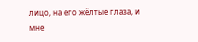лицо, на его жёлтые глаза, и мне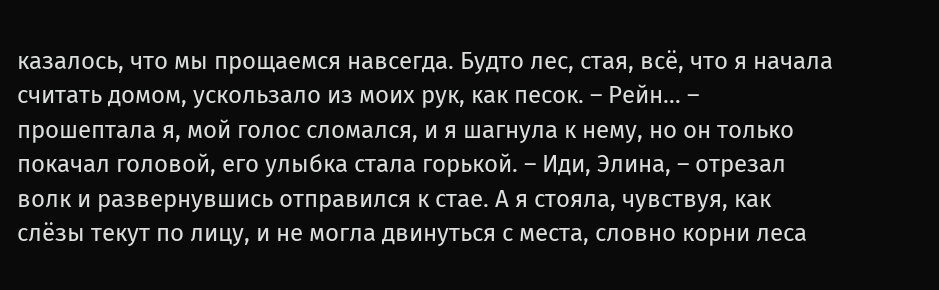казалось, что мы прощаемся навсегда. Будто лес, стая, всё, что я начала считать домом, ускользало из моих рук, как песок. – Рейн… – прошептала я, мой голос сломался, и я шагнула к нему, но он только покачал головой, его улыбка стала горькой. – Иди, Элина, – отрезал волк и развернувшись отправился к стае. А я стояла, чувствуя, как слёзы текут по лицу, и не могла двинуться с места, словно корни леса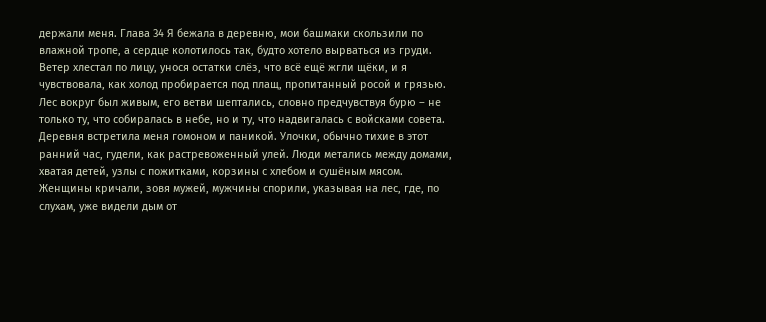держали меня. Глава 34 Я бежала в деревню, мои башмаки скользили по влажной тропе, а сердце колотилось так, будто хотело вырваться из груди. Ветер хлестал по лицу, унося остатки слёз, что всё ещё жгли щёки, и я чувствовала, как холод пробирается под плащ, пропитанный росой и грязью. Лес вокруг был живым, его ветви шептались, словно предчувствуя бурю – не только ту, что собиралась в небе, но и ту, что надвигалась с войсками совета. Деревня встретила меня гомоном и паникой. Улочки, обычно тихие в этот ранний час, гудели, как растревоженный улей. Люди метались между домами, хватая детей, узлы с пожитками, корзины с хлебом и сушёным мясом. Женщины кричали, зовя мужей, мужчины спорили, указывая на лес, где, по слухам, уже видели дым от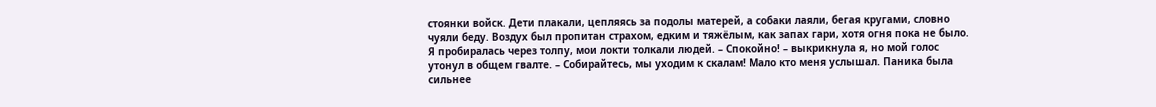стоянки войск. Дети плакали, цепляясь за подолы матерей, а собаки лаяли, бегая кругами, словно чуяли беду. Воздух был пропитан страхом, едким и тяжёлым, как запах гари, хотя огня пока не было. Я пробиралась через толпу, мои локти толкали людей. – Спокойно! – выкрикнула я, но мой голос утонул в общем гвалте. – Собирайтесь, мы уходим к скалам! Мало кто меня услышал. Паника была сильнее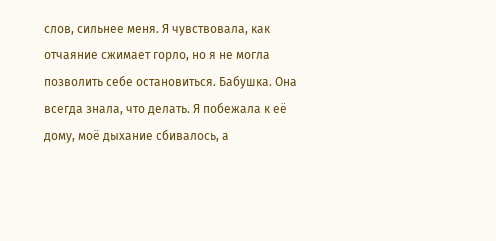слов, сильнее меня. Я чувствовала, как отчаяние сжимает горло, но я не могла позволить себе остановиться. Бабушка. Она всегда знала, что делать. Я побежала к её дому, моё дыхание сбивалось, а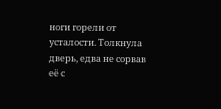ноги горели от усталости. Толкнула дверь, едва не сорвав её с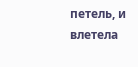петель, и влетела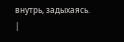внутрь, задыхаясь. |